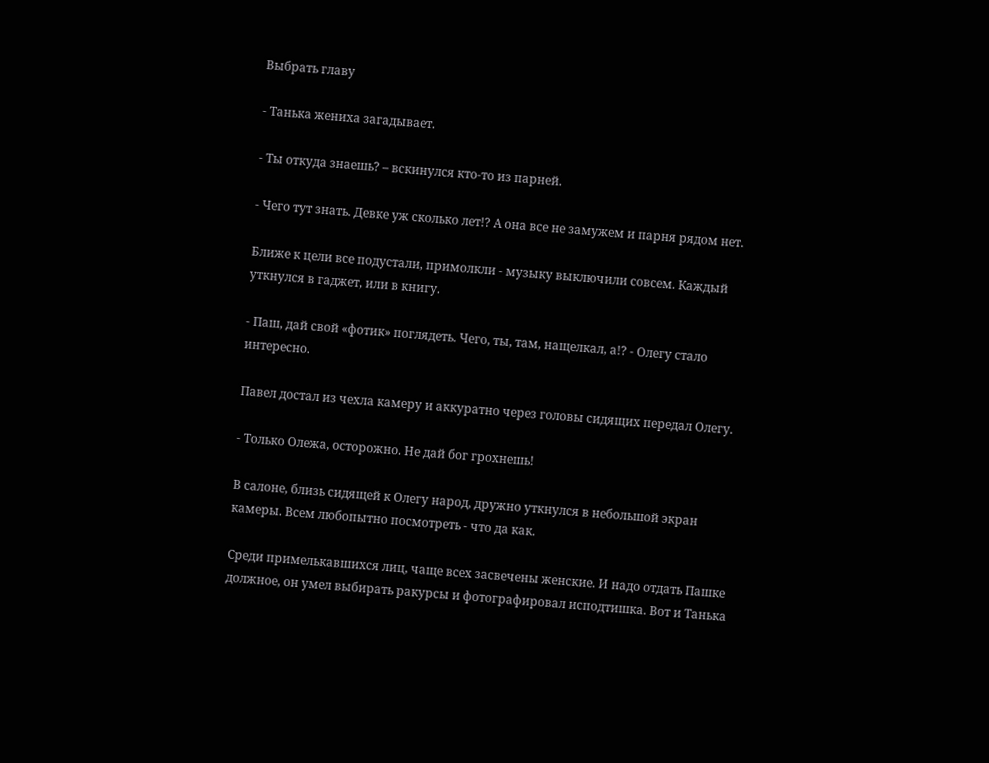Выбрать главу

- Танька жениха загадывает.

- Ты откуда знаешь? – вскинулся кто-то из парней.

- Чего тут знать. Девке уж сколько лет!? А она все не замужем и парня рядом нет.

Ближе к цели все подустали, примолкли - музыку выключили совсем. Каждый уткнулся в гаджет, или в книгу.

- Паш, дай свой «фотик» поглядеть. Чего, ты, там, нащелкал, а!? - Олегу стало интересно.

Павел достал из чехла камеру и аккуратно через головы сидящих передал Олегу.

- Только Олежа, осторожно. Не дай бог грохнешь!

В салоне, близь сидящей к Олегу народ, дружно уткнулся в небольшой экран камеры. Всем любопытно посмотреть - что да как.

Среди примелькавшихся лиц, чаще всех засвечены женские. И надо отдать Пашке должное, он умел выбирать ракурсы и фотографировал исподтишка. Вот и Танька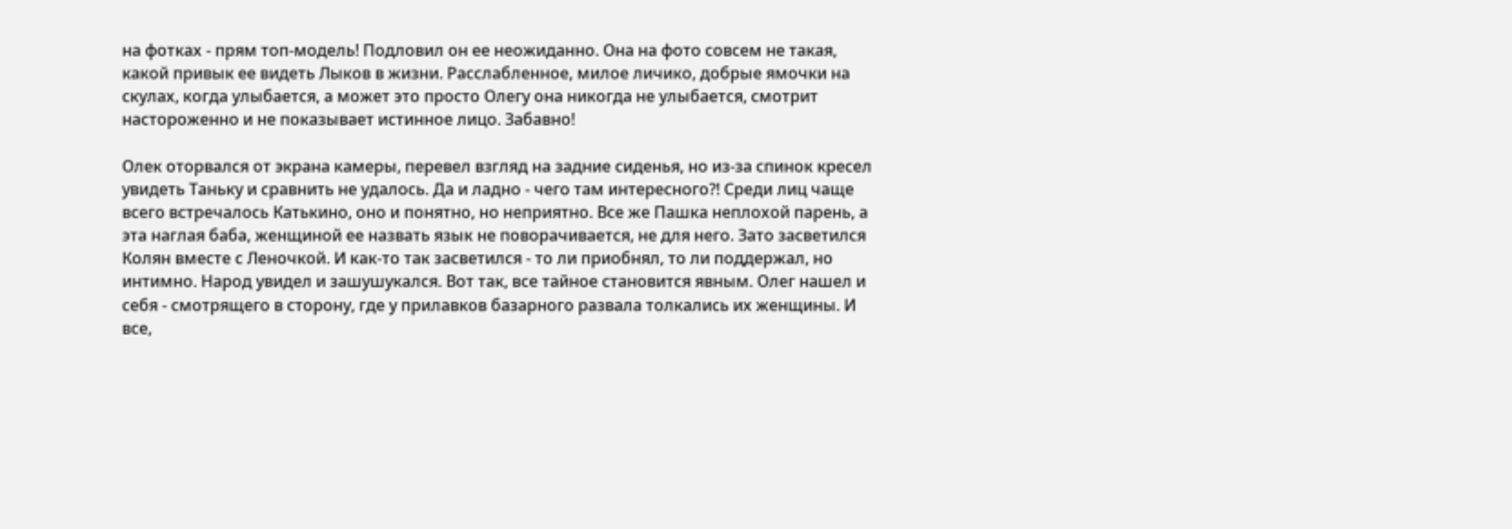на фотках - прям топ-модель! Подловил он ее неожиданно. Она на фото совсем не такая, какой привык ее видеть Лыков в жизни. Расслабленное, милое личико, добрые ямочки на скулах, когда улыбается, а может это просто Олегу она никогда не улыбается, смотрит настороженно и не показывает истинное лицо. Забавно!

Олек оторвался от экрана камеры, перевел взгляд на задние сиденья, но из-за спинок кресел увидеть Таньку и сравнить не удалось. Да и ладно - чего там интересного?! Среди лиц чаще всего встречалось Катькино, оно и понятно, но неприятно. Все же Пашка неплохой парень, а эта наглая баба, женщиной ее назвать язык не поворачивается, не для него. Зато засветился Колян вместе с Леночкой. И как-то так засветился - то ли приобнял, то ли поддержал, но интимно. Народ увидел и зашушукался. Вот так, все тайное становится явным. Олег нашел и себя - смотрящего в сторону, где у прилавков базарного развала толкались их женщины. И все,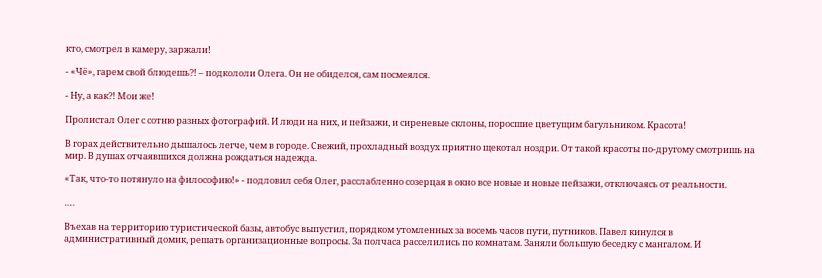кто, смотрел в камеру, заржали!

- «Чё», гарем свой блюдешь?! – подкололи Олега. Он не обиделся, сам посмеялся.

- Ну, а как?! Мои же!

Пролистал Олег с сотню разных фотографий. И люди на них, и пейзажи, и сиреневые склоны, поросшие цветущим багульником. Красота!

В горах действительно дышалось легче, чем в городе. Свежий, прохладный воздух приятно щекотал ноздри. От такой красоты по-другому смотришь на мир. В душах отчаявшихся должна рождаться надежда.

«Так, что-то потянуло на философию!» - подловил себя Олег, расслабленно созерцая в окно все новые и новые пейзажи, отключаясь от реальности.

….

Въехав на территорию туристической базы, автобус выпустил, порядком утомленных за восемь часов пути, путников. Павел кинулся в административный домик, решать организационные вопросы. За полчаса расселились по комнатам. Заняли большую беседку с мангалом. И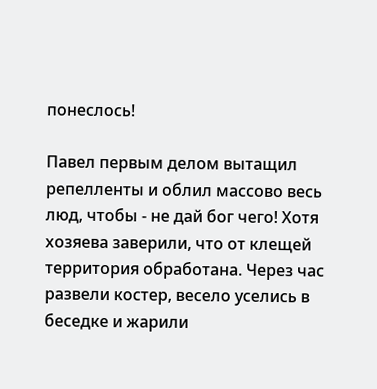понеслось!

Павел первым делом вытащил репелленты и облил массово весь люд, чтобы - не дай бог чего! Хотя хозяева заверили, что от клещей территория обработана. Через час развели костер, весело уселись в беседке и жарили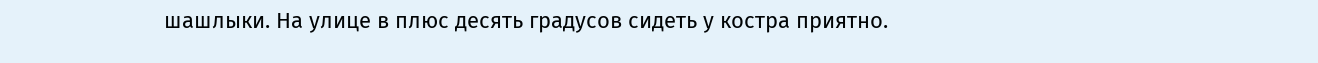шашлыки. На улице в плюс десять градусов сидеть у костра приятно.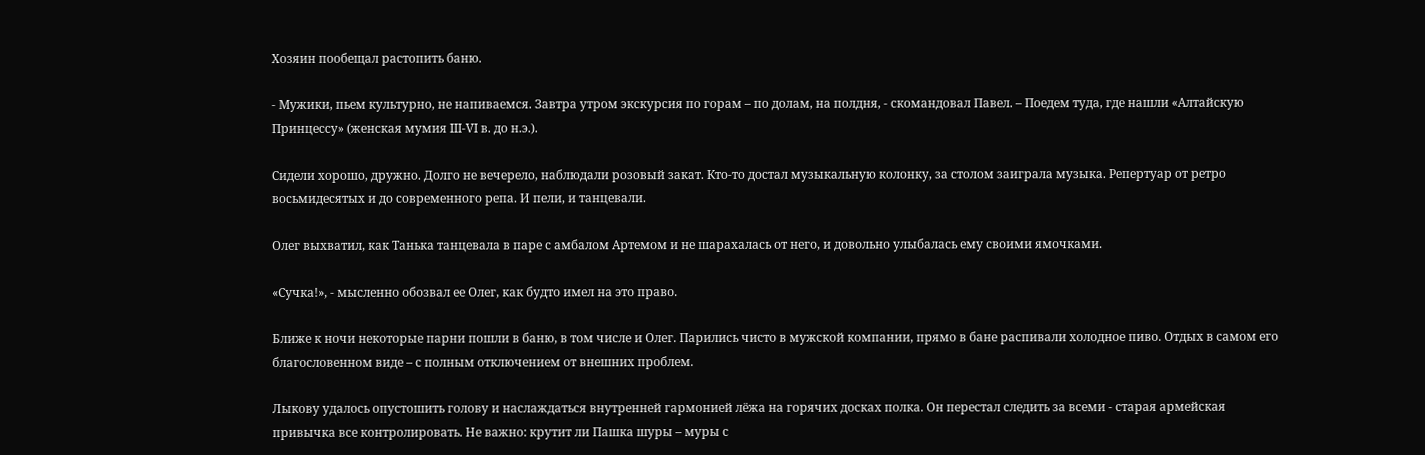Хозяин пообещал растопить баню.

- Мужики, пьем культурно, не напиваемся. Завтра утром экскурсия по горам – по долам, на полдня, - скомандовал Павел. – Поедем туда, где нашли «Алтайскую Принцессу» (женская мумия III-VI в. до н.э.).

Сидели хорошо, дружно. Долго не вечерело, наблюдали розовый закат. Кто-то достал музыкальную колонку, за столом заиграла музыка. Репертуар от ретро восьмидесятых и до современного репа. И пели, и танцевали.

Олег выхватил, как Танька танцевала в паре с амбалом Артемом и не шарахалась от него, и довольно улыбалась ему своими ямочками.

«Сучка!», - мысленно обозвал ее Олег, как будто имел на это право.

Ближе к ночи некоторые парни пошли в баню, в том числе и Олег. Парились чисто в мужской компании, прямо в бане распивали холодное пиво. Отдых в самом его благословенном виде – с полным отключением от внешних проблем.

Лыкову удалось опустошить голову и наслаждаться внутренней гармонией лёжа на горячих досках полка. Он перестал следить за всеми - старая армейская привычка все контролировать. Не важно: крутит ли Пашка шуры – муры с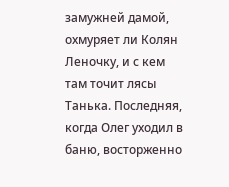замужней дамой, охмуряет ли Колян Леночку, и с кем там точит лясы Танька. Последняя, когда Олег уходил в баню, восторженно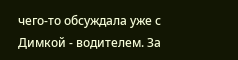чего-то обсуждала уже с Димкой - водителем. За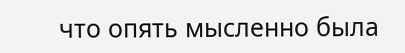что опять мысленно была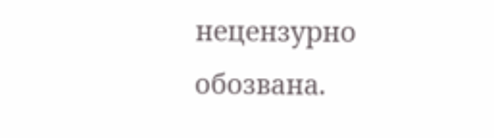нецензурно обозвана.